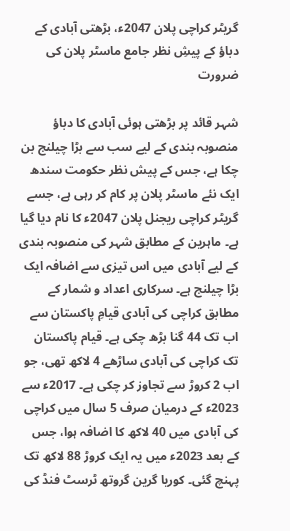گریٹر کراچی پلان 2047ء، بڑھتی آبادی کے دباؤ کے پیشِ نظر جامع ماسٹر پلان کی ضرورت

شہر قائد پر بڑھتی ہوئی آبادی کا دباؤ منصوبہ بندی کے لیے سب سے بڑا چیلنج بن چکا ہے، جس کے پیش نظر حکومت سندھ ایک نئے ماسٹر پلان پر کام کر رہی ہے، جسے گریٹر کراچی ریجنل پلان 2047ء کا نام دیا گیا ہے۔ ماہرین کے مطابق شہر کی منصوبہ بندی کے لیے آبادی میں اس تیزی سے اضافہ ایک بڑا چیلنج ہے۔ سرکاری اعداد و شمار کے مطابق کراچی کی آبادی قیامِ پاکستان سے اب تک 44 گنا بڑھ چکی ہے۔ قیام پاکستان تک کراچی کی آبادی ساڑھے 4 لاکھ تھی، جو اب 2 کروڑ سے تجاوز کر چکی ہے۔ 2017ء سے 2023ء کے درمیان صرف 5 سال میں کراچی کی آبادی میں 40 لاکھ کا اضافہ ہوا، جس کے بعد 2023ء میں یہ ایک کروڑ 88 لاکھ تک پہنچ گئی۔ کوریا گرین گروتھ ٹرسٹ فنڈ کی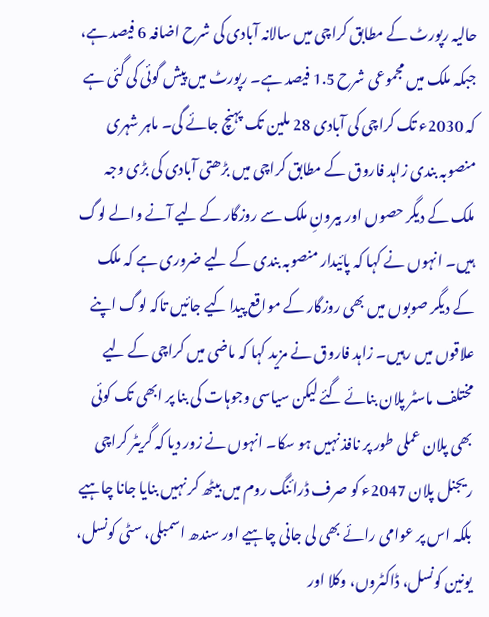حالیہ رپورٹ کے مطابق کراچی میں سالانہ آبادی کی شرح اضافہ 6 فیصد ہے، جبکہ ملک میں مجموعی شرح 1.5 فیصد ہے۔ رپورٹ میں پیش گوئی کی گئی ہے کہ 2030ء تک کراچی کی آبادی 28 ملین تک پہنچ جائے گی۔ ماہر شہری منصوبہ بندی زاہد فاروق کے مطابق کراچی میں بڑھتی آبادی کی بڑی وجہ ملک کے دیگر حصوں اور بیرونِ ملک سے روزگار کے لیے آنے والے لوگ ہیں۔ انہوں نے کہا کہ پائیدار منصوبہ بندی کے لیے ضروری ہے کہ ملک کے دیگر صوبوں میں بھی روزگار کے مواقع پیدا کیے جائیں تاکہ لوگ اپنے علاقوں میں رہیں۔ زاہد فاروق نے مزید کہا کہ ماضی میں کراچی کے لیے مختلف ماسٹر پلان بنائے گئے لیکن سیاسی وجوہات کی بنا پر ابھی تک کوئی بھی پلان عملی طور پر نافذ نہیں ہو سکا۔ انہوں نے زور دیا کہ گریٹر کراچی ریجنل پلان 2047ء کو صرف ڈرائنگ روم میں بیٹھ کر نہیں بنایا جانا چاہیے بلکہ اس پر عوامی رائے بھی لی جانی چاہیے اور سندھ اسمبلی، سٹی کونسل، یونین کونسل، ڈاکٹروں، وکلا اور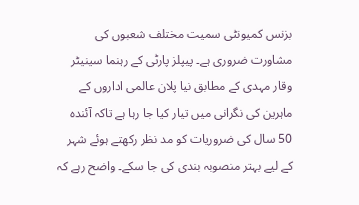بزنس کمیونٹی سمیت مختلف شعبوں کی مشاورت ضروری ہے۔ پیپلز پارٹی کے رہنما سینیٹر وقار مہدی کے مطابق نیا پلان عالمی اداروں کے ماہرین کی نگرانی میں تیار کیا جا رہا ہے تاکہ آئندہ 50 سال کی ضروریات کو مد نظر رکھتے ہوئے شہر کے لیے بہتر منصوبہ بندی کی جا سکے۔ واضح رہے کہ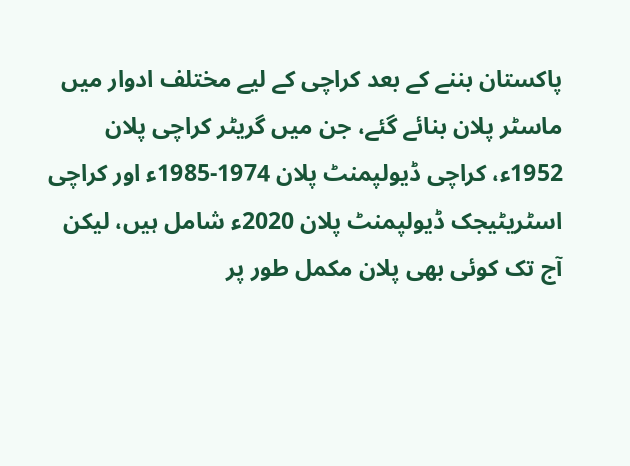پاکستان بننے کے بعد کراچی کے لیے مختلف ادوار میں ماسٹر پلان بنائے گئے، جن میں گریٹر کراچی پلان 1952ء، کراچی ڈیولپمنٹ پلان 1974-1985ء اور کراچی اسٹریٹیجک ڈیولپمنٹ پلان 2020ء شامل ہیں، لیکن آج تک کوئی بھی پلان مکمل طور پر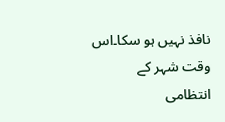نافذ نہیں ہو سکا۔اس وقت شہر کے انتظامی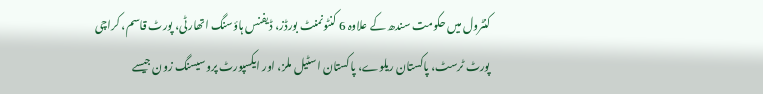کنٹرول میں حکومت سندھ کے علاوہ 6 کنٹونمنٹ بورڈز، ڈیفنس ہاؤسنگ اتھارٹی، پورٹ قاسم، کراچی پورٹ ٹرسٹ، پاکستان ریلوے، پاکستان اسٹیل ملز، اور ایکسپورٹ پروسیسنگ زون جیسے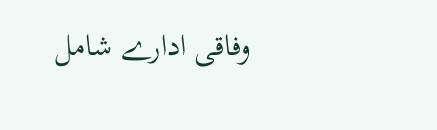وفاقی ادارے شامل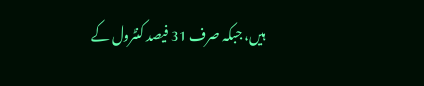ہیں، جبکہ صرف 31 فیصد کنٹرول کے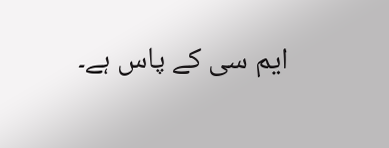ایم سی کے پاس ہے۔